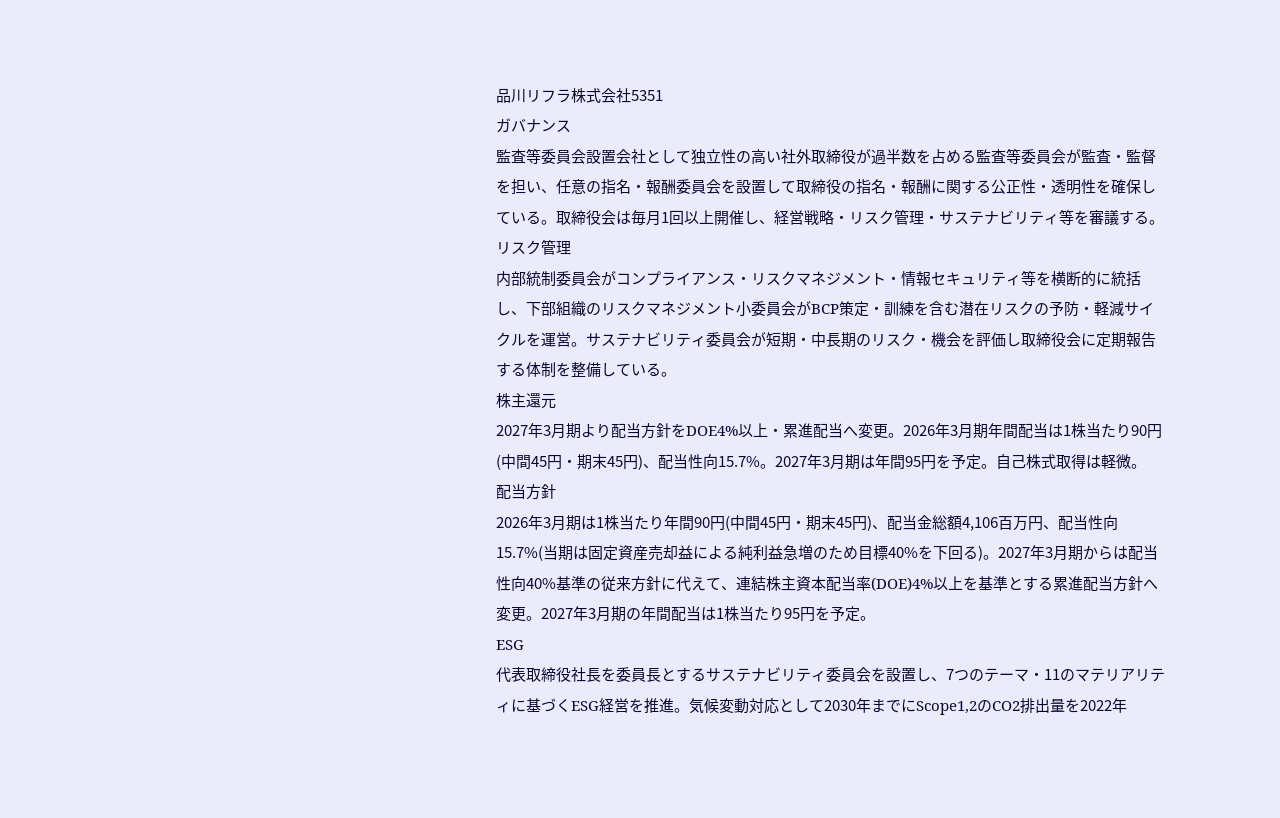品川リフラ株式会社5351
ガバナンス
監査等委員会設置会社として独立性の高い社外取締役が過半数を占める監査等委員会が監査・監督を担い、任意の指名・報酬委員会を設置して取締役の指名・報酬に関する公正性・透明性を確保している。取締役会は毎月1回以上開催し、経営戦略・リスク管理・サステナビリティ等を審議する。
リスク管理
内部統制委員会がコンプライアンス・リスクマネジメント・情報セキュリティ等を横断的に統括し、下部組織のリスクマネジメント小委員会がBCP策定・訓練を含む潜在リスクの予防・軽減サイクルを運営。サステナビリティ委員会が短期・中長期のリスク・機会を評価し取締役会に定期報告する体制を整備している。
株主還元
2027年3月期より配当方針をDOE4%以上・累進配当へ変更。2026年3月期年間配当は1株当たり90円(中間45円・期末45円)、配当性向15.7%。2027年3月期は年間95円を予定。自己株式取得は軽微。
配当方針
2026年3月期は1株当たり年間90円(中間45円・期末45円)、配当金総額4,106百万円、配当性向15.7%(当期は固定資産売却益による純利益急増のため目標40%を下回る)。2027年3月期からは配当性向40%基準の従来方針に代えて、連結株主資本配当率(DOE)4%以上を基準とする累進配当方針へ変更。2027年3月期の年間配当は1株当たり95円を予定。
ESG
代表取締役社長を委員長とするサステナビリティ委員会を設置し、7つのテーマ・11のマテリアリティに基づくESG経営を推進。気候変動対応として2030年までにScope1,2のCO2排出量を2022年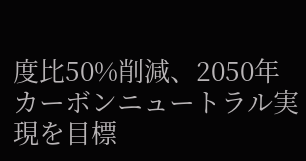度比50%削減、2050年カーボンニュートラル実現を目標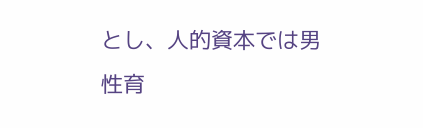とし、人的資本では男性育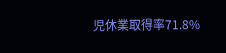児休業取得率71.8%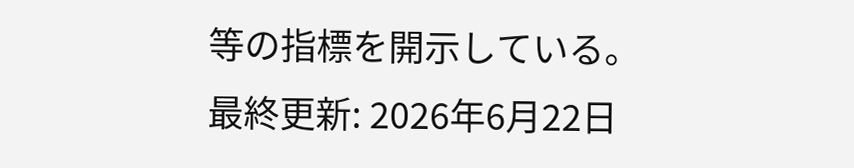等の指標を開示している。
最終更新: 2026年6月22日